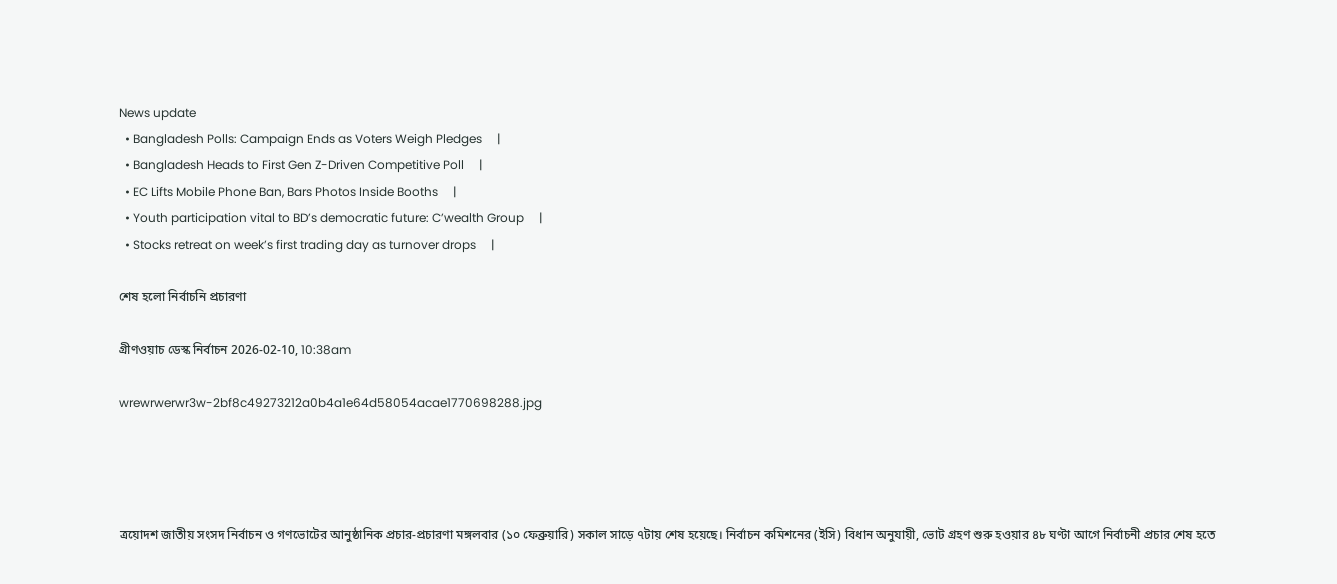News update
  • Bangladesh Polls: Campaign Ends as Voters Weigh Pledges     |
  • Bangladesh Heads to First Gen Z-Driven Competitive Poll     |
  • EC Lifts Mobile Phone Ban, Bars Photos Inside Booths     |
  • Youth participation vital to BD’s democratic future: C’wealth Group     |
  • Stocks retreat on week’s first trading day as turnover drops     |

শেষ হলো নির্বাচনি প্রচারণা

গ্রীণওয়াচ ডেস্ক নির্বাচন 2026-02-10, 10:38am

wrewrwerwr3w-2bf8c49273212a0b4a1e64d58054acae1770698288.jpg




ত্রয়োদশ জাতীয় সংসদ নির্বাচন ও গণভোটের আনুষ্ঠানিক প্রচার-প্রচারণা মঙ্গলবার (১০ ফেব্রুয়ারি) সকাল সাড়ে ৭টায় শেষ হয়েছে। নির্বাচন কমিশনের (ইসি) বিধান অনুযায়ী, ভোট গ্রহণ শুরু হওয়ার ৪৮ ঘণ্টা আগে নির্বাচনী প্রচার শেষ হতে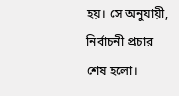হয়। সে অনুযায়ী, নির্বাচনী প্রচার শেষ হলো।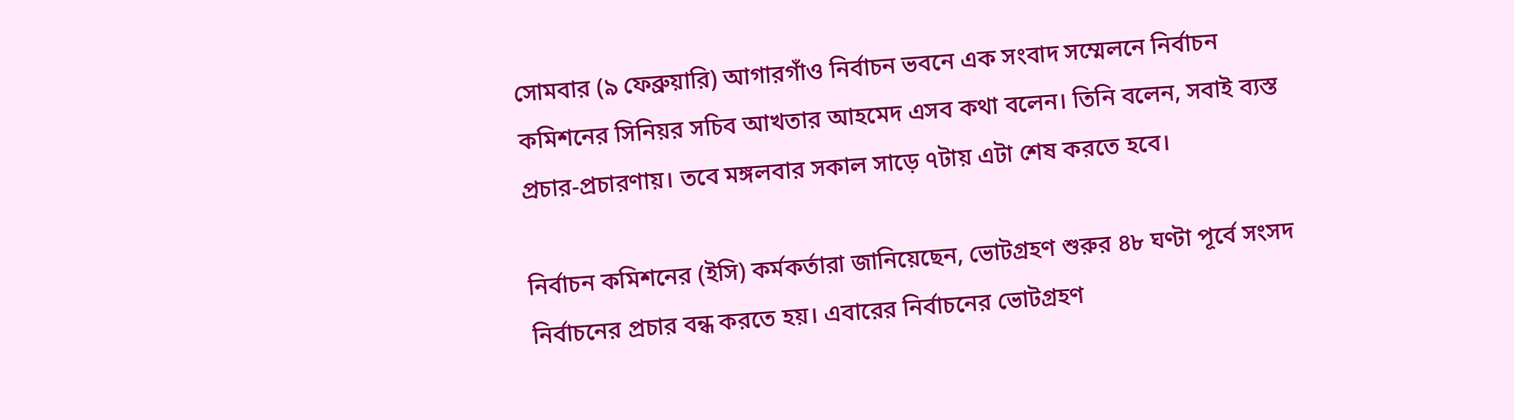সোমবার (৯ ফেব্রুয়ারি) আগারগাঁও নির্বাচন ভবনে এক সংবাদ সম্মেলনে নির্বাচন কমিশনের সিনিয়র সচিব আখতার আহমেদ এসব কথা বলেন। তিনি বলেন, সবাই ব্যস্ত প্রচার-প্রচারণায়। তবে মঙ্গলবার সকাল সাড়ে ৭টায় এটা শেষ করতে হবে।

নির্বাচন কমিশনের (ইসি) কর্মকর্তারা জানিয়েছেন, ভোটগ্রহণ শুরুর ৪৮ ঘণ্টা পূর্বে সংসদ নির্বাচনের প্রচার বন্ধ করতে হয়। এবারের নির্বাচনের ভোটগ্রহণ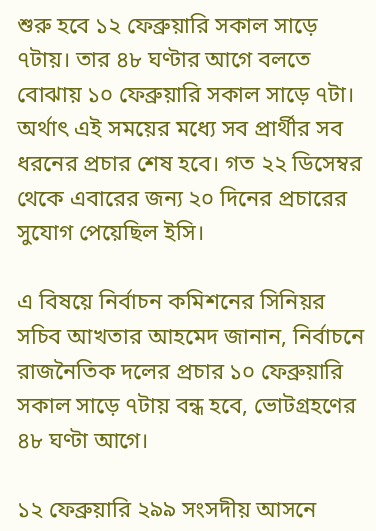শুরু হবে ১২ ফেব্রুয়ারি সকাল সাড়ে ৭টায়। তার ৪৮ ঘণ্টার আগে বলতে বোঝায় ১০ ফেব্রুয়ারি সকাল সাড়ে ৭টা। অর্থাৎ এই সময়ের মধ্যে সব প্রার্থীর সব ধরনের প্রচার শেষ হবে। গত ২২ ডিসেম্বর থেকে এবারের জন্য ২০ দিনের প্রচারের সুযোগ পেয়েছিল ইসি।

এ বিষয়ে নির্বাচন কমিশনের সিনিয়র সচিব আখতার আহমেদ জানান, নির্বাচনে রাজনৈতিক দলের প্রচার ১০ ফেব্রুয়ারি সকাল সাড়ে ৭টায় বন্ধ হবে, ভোটগ্রহণের ৪৮ ঘণ্টা আগে।

১২ ফেব্রুয়ারি ২৯৯ সংসদীয় আসনে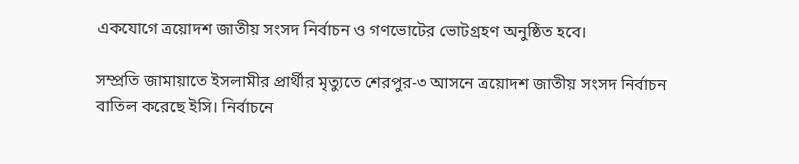একযোগে ত্রয়োদশ জাতীয় সংসদ নির্বাচন ও গণভোটের ভোটগ্রহণ অনুষ্ঠিত হবে।

সম্প্রতি জামায়াতে ইসলামীর প্রার্থীর মৃত্যুতে শেরপুর-৩ আসনে ত্রয়োদশ জাতীয় সংসদ নির্বাচন বাতিল করেছে ইসি। নির্বাচনে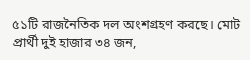৫১টি রাজনৈতিক দল অংশগ্রহণ করছে। মোট প্রার্থী দুই হাজার ৩৪ জন,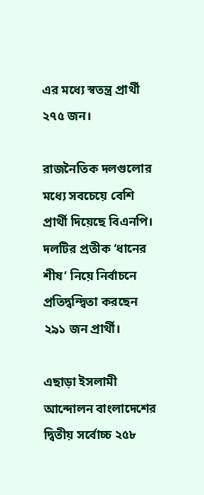এর মধ্যে স্বতন্ত্র প্রার্থী ২৭৫ জন।

রাজনৈতিক দলগুলোর মধ্যে সবচেয়ে বেশি প্রার্থী দিয়েছে বিএনপি। দলটির প্রতীক ‘ধানের শীষ’ নিয়ে নির্বাচনে প্রতিদ্বন্দ্বিতা করছেন ২৯১ জন প্রার্থী।

এছাড়া ইসলামী আন্দোলন বাংলাদেশের দ্বিতীয় সর্বোচ্চ ২৫৮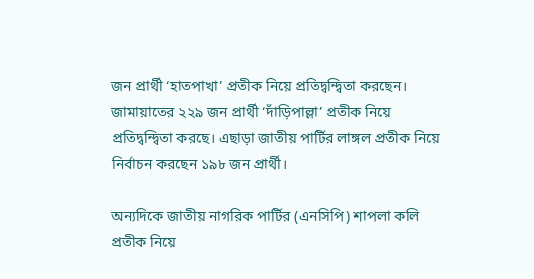জন প্রার্থী ‘হাতপাখা’ প্রতীক নিয়ে প্রতিদ্বন্দ্বিতা করছেন। জামায়াতের ২২৯ জন প্রার্থী ‘দাঁড়িপাল্লা’ প্রতীক নিয়ে প্রতিদ্বন্দ্বিতা করছে। এছাড়া জাতীয় পার্টির লাঙ্গল প্রতীক নিয়ে নির্বাচন করছেন ১৯৮ জন প্রার্থী।

অন্যদিকে জাতীয় নাগরিক পার্টির (এনসিপি) শাপলা কলি প্রতীক নিয়ে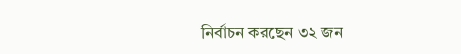নির্বাচন করছেন ৩২ জন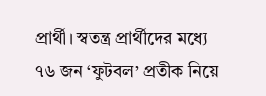প্রার্থী। স্বতন্ত্র প্রার্থীদের মধ্যে ৭৬ জন ‘ফুটবল’ প্রতীক নিয়ে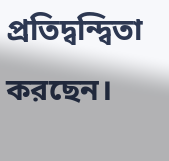প্রতিদ্বন্দ্বিতা করছেন।